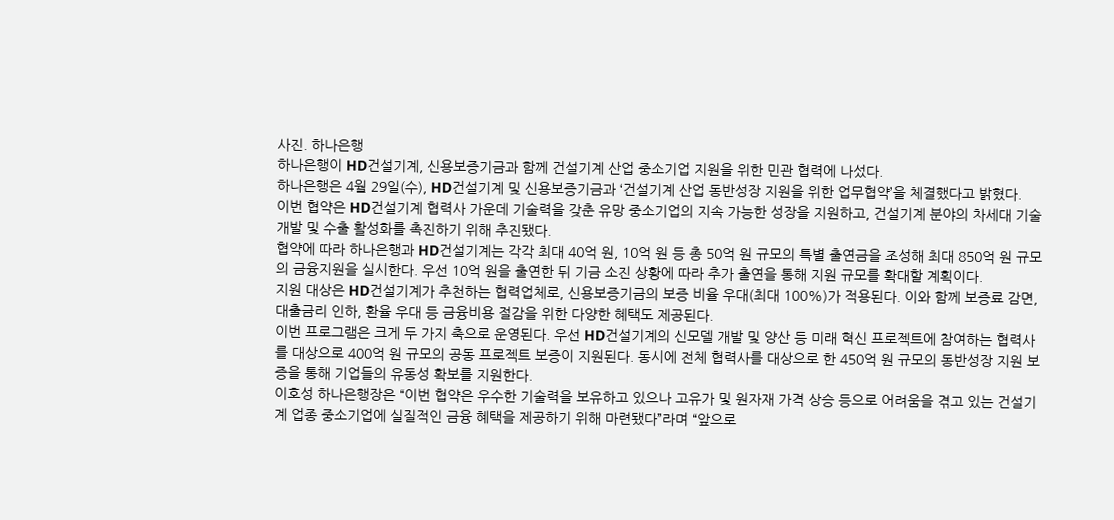사진. 하나은행
하나은행이 HD건설기계, 신용보증기금과 함께 건설기계 산업 중소기업 지원을 위한 민관 협력에 나섰다.
하나은행은 4월 29일(수), HD건설기계 및 신용보증기금과 ‘건설기계 산업 동반성장 지원을 위한 업무협약’을 체결했다고 밝혔다.
이번 협약은 HD건설기계 협력사 가운데 기술력을 갖춘 유망 중소기업의 지속 가능한 성장을 지원하고, 건설기계 분야의 차세대 기술개발 및 수출 활성화를 촉진하기 위해 추진됐다.
협약에 따라 하나은행과 HD건설기계는 각각 최대 40억 원, 10억 원 등 총 50억 원 규모의 특별 출연금을 조성해 최대 850억 원 규모의 금융지원을 실시한다. 우선 10억 원을 출연한 뒤 기금 소진 상황에 따라 추가 출연을 통해 지원 규모를 확대할 계획이다.
지원 대상은 HD건설기계가 추천하는 협력업체로, 신용보증기금의 보증 비율 우대(최대 100%)가 적용된다. 이와 함께 보증료 감면, 대출금리 인하, 환율 우대 등 금융비용 절감을 위한 다양한 혜택도 제공된다.
이번 프로그램은 크게 두 가지 축으로 운영된다. 우선 HD건설기계의 신모델 개발 및 양산 등 미래 혁신 프로젝트에 참여하는 협력사를 대상으로 400억 원 규모의 공동 프로젝트 보증이 지원된다. 동시에 전체 협력사를 대상으로 한 450억 원 규모의 동반성장 지원 보증을 통해 기업들의 유동성 확보를 지원한다.
이호성 하나은행장은 “이번 협약은 우수한 기술력을 보유하고 있으나 고유가 및 원자재 가격 상승 등으로 어려움을 겪고 있는 건설기계 업종 중소기업에 실질적인 금융 혜택을 제공하기 위해 마련됐다”라며 “앞으로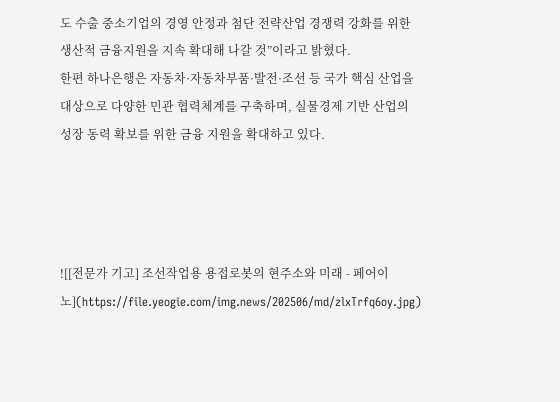도 수출 중소기업의 경영 안정과 첨단 전략산업 경쟁력 강화를 위한 생산적 금융지원을 지속 확대해 나갈 것”이라고 밝혔다.
한편 하나은행은 자동차·자동차부품·발전·조선 등 국가 핵심 산업을 대상으로 다양한 민관 협력체계를 구축하며, 실물경제 기반 산업의 성장 동력 확보를 위한 금융 지원을 확대하고 있다.




![[전문가 기고] 조선작업용 용접로봇의 현주소와 미래 - 페어이노](https://file.yeogie.com/img.news/202506/md/zlxTrfq6oy.jpg)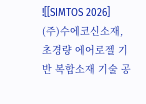![[SIMTOS 2026] (주)수에코신소재, 초경량 에어로젤 기반 복합소재 기술 공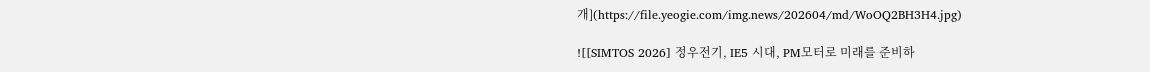개](https://file.yeogie.com/img.news/202604/md/WoOQ2BH3H4.jpg)

![[SIMTOS 2026] 정우전기, IE5 시대, PM모터로 미래를 준비하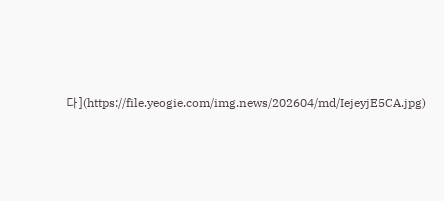다](https://file.yeogie.com/img.news/202604/md/IejeyjE5CA.jpg)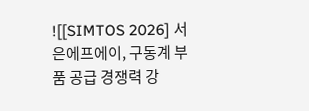![[SIMTOS 2026] 서은에프에이, 구동계 부품 공급 경쟁력 강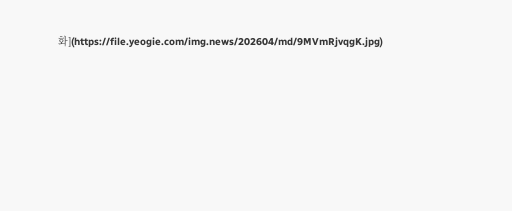화](https://file.yeogie.com/img.news/202604/md/9MVmRjvqgK.jpg)